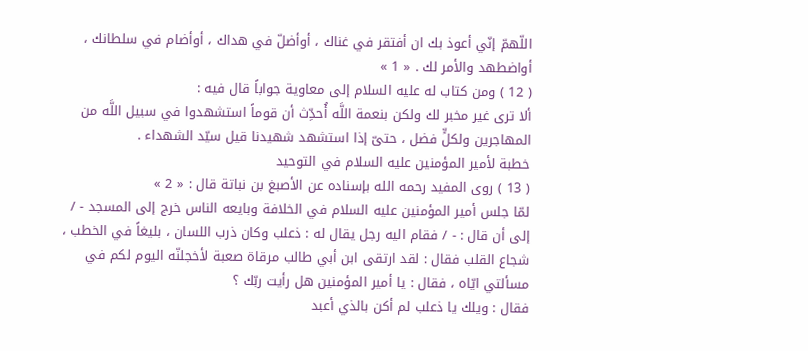اللّهمّ إنّي أعوذ بك ان أفتقر في غناك ، أوأضلّ في هداك ، أوأضام في سلطانك ، أواضطهد والأمر لك . « 1 »
( 12 ) ومن كتاب له عليه السلام إلى معاوية جواباً قال فيه :
ألا ترى غير مخبر لك ولكن بنعمة اللَّه أُحدِّث أن قوماً استشهدوا في سبيل اللَّه من المهاجرين ولكلٍّ فضل ، حتىّ إذا استشهد شهيدنا قيل سيّد الشهداء .
خطبة لأمير المؤمنين عليه السلام في التوحيد
( 13 ) روى المفيد رحمه الله بإسناده عن الأصبغ بن نباتة قال : « 2 »
لمّا جلس أمير المؤمنين عليه السلام في الخلافة وبايعه الناس خرج إلى المسجد - / إلى أن قال : - / فقام اليه رجل يقال له : ذعلب وكان ذرب اللسان ، بليغاً في الخطب ، شجاع القلب فقال : لقد ارتقى ابن أبي طالب مرقاة صعبة لأخجلنّه اليوم لكم في مسألتي ايّاه ، فقال : يا أمير المؤمنين هل رأيت ربّك ؟
فقال : ويلك يا ذعلب لم أكن بالذي أعبد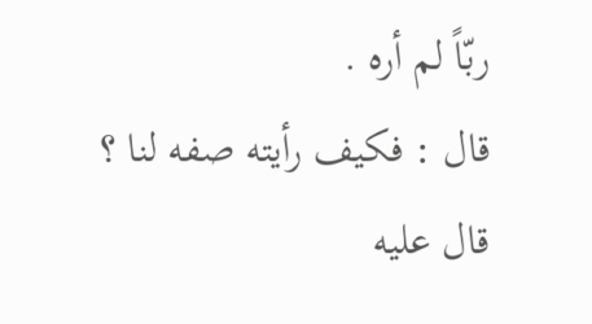ربّاً لم أره .
قال : فكيف رأيته صفه لنا ؟
قال عليه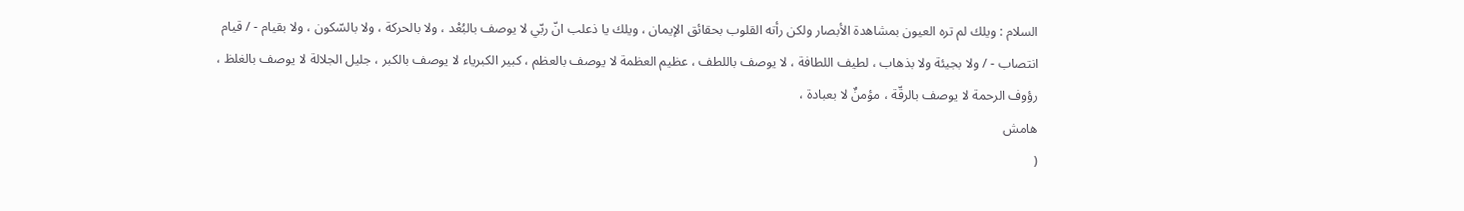السلام : ويلك لم تره العيون بمشاهدة الأبصار ولكن رأته القلوب بحقائق الإيمان ، ويلك يا ذعلب انّ ربّي لا يوصف بالبُعْد ، ولا بالحركة ، ولا بالسّكون ، ولا بقيام - / قيام انتصاب - / ولا بجيئة ولا بذهاب ، لطيف اللطافة ، لا يوصف باللطف ، عظيم العظمة لا يوصف بالعظم ، كبير الكبرياء لا يوصف بالكبر ، جليل الجلالة لا يوصف بالغلظ ، رؤوف الرحمة لا يوصف بالرقّة ، مؤمنٌ لا بعبادة ،
هامش
(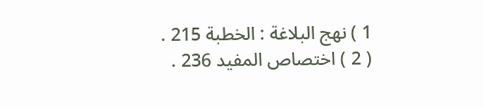1 ) نهج البلاغة : الخطبة 215 .
( 2 ) اختصاص المفيد 236 .